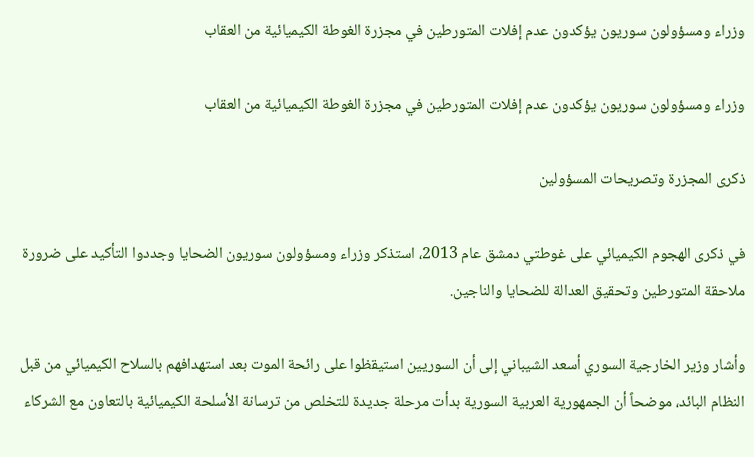وزراء ومسؤولون سوريون يؤكدون عدم إفلات المتورطين في مجزرة الغوطة الكيميائية من العقاب

وزراء ومسؤولون سوريون يؤكدون عدم إفلات المتورطين في مجزرة الغوطة الكيميائية من العقاب

ذكرى المجزرة وتصريحات المسؤولين

في ذكرى الهجوم الكيميائي على غوطتي دمشق عام 2013، استذكر وزراء ومسؤولون سوريون الضحايا وجددوا التأكيد على ضرورة ملاحقة المتورطين وتحقيق العدالة للضحايا والناجين.

وأشار وزير الخارجية السوري أسعد الشيباني إلى أن السوريين استيقظوا على رائحة الموت بعد استهدافهم بالسلاح الكيميائي من قبل النظام البائد، موضحاً أن الجمهورية العربية السورية بدأت مرحلة جديدة للتخلص من ترسانة الأسلحة الكيميائية بالتعاون مع الشركاء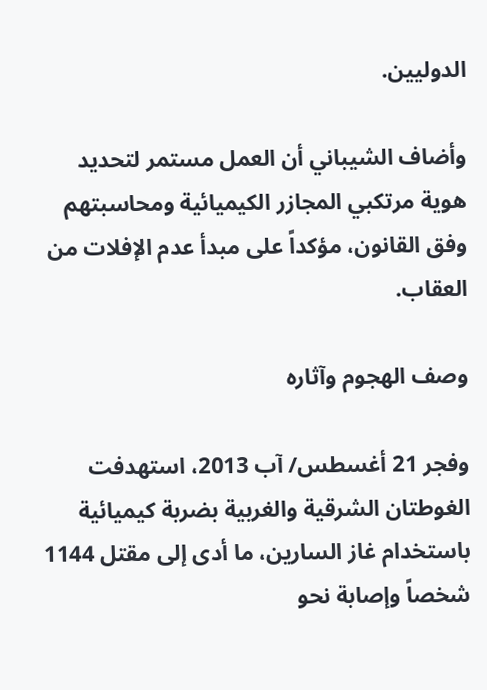الدوليين.

وأضاف الشيباني أن العمل مستمر لتحديد هوية مرتكبي المجازر الكيميائية ومحاسبتهم وفق القانون، مؤكداً على مبدأ عدم الإفلات من العقاب.

وصف الهجوم وآثاره

وفجر 21 أغسطس/ آب 2013، استهدفت الغوطتان الشرقية والغربية بضربة كيميائية باستخدام غاز السارين، ما أدى إلى مقتل 1144 شخصاً وإصابة نحو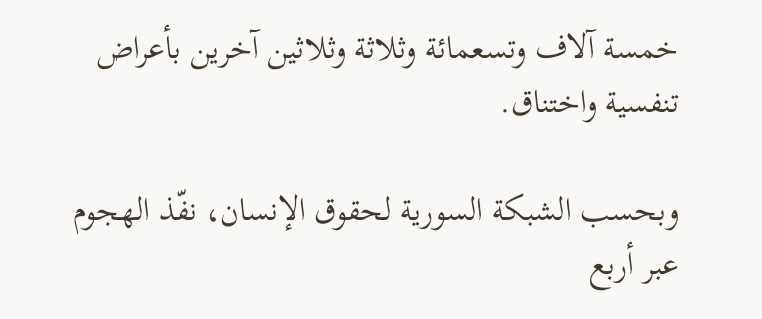خمسة آلاف وتسعمائة وثلاثة وثلاثين آخرين بأعراض تنفسية واختناق.

وبحسب الشبكة السورية لحقوق الإنسان، نفّذ الهجوم عبر أربع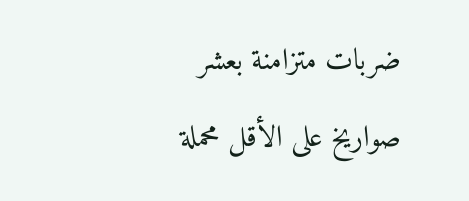ضربات متزامنة بعشر صواريخ على الأقل محملة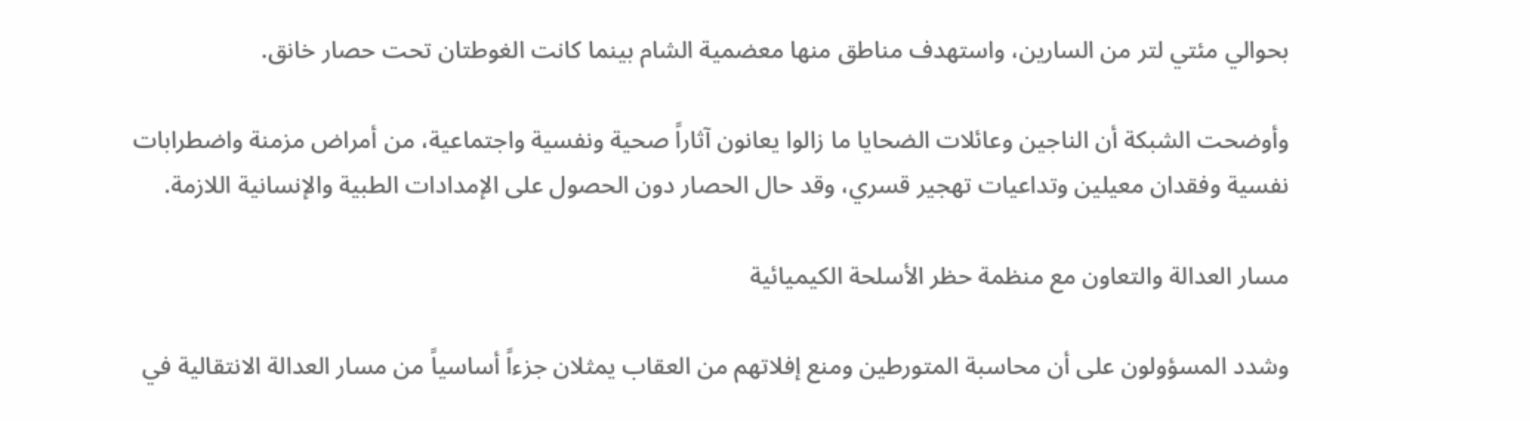بحوالي مئتي لتر من السارين، واستهدف مناطق منها معضمية الشام بينما كانت الغوطتان تحت حصار خانق.

وأوضحت الشبكة أن الناجين وعائلات الضحايا ما زالوا يعانون آثاراً صحية ونفسية واجتماعية، من أمراض مزمنة واضطرابات نفسية وفقدان معيلين وتداعيات تهجير قسري، وقد حال الحصار دون الحصول على الإمدادات الطبية والإنسانية اللازمة.

مسار العدالة والتعاون مع منظمة حظر الأسلحة الكيميائية

وشدد المسؤولون على أن محاسبة المتورطين ومنع إفلاتهم من العقاب يمثلان جزءاً أساسياً من مسار العدالة الانتقالية في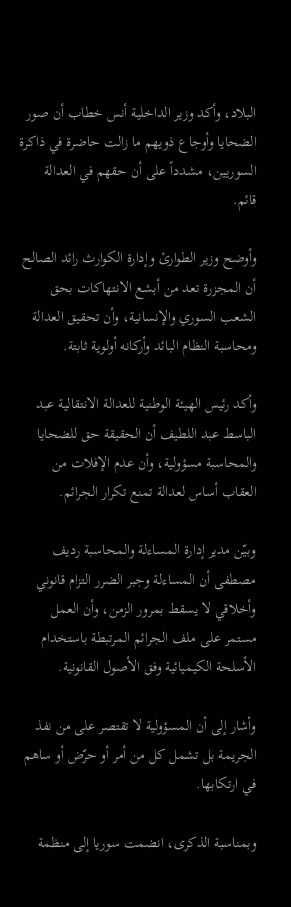البلاد، وأكد وزير الداخلية أنس خطاب أن صور الضحايا وأوجاع ذويهم ما زالت حاضرة في ذاكرة السوريين، مشدداً على أن حقهم في العدالة قائم.

وأوضح وزير الطوارئ وإدارة الكوارث رائد الصالح أن المجزرة تعد من أبشع الانتهاكات بحق الشعب السوري والإنسانية، وأن تحقيق العدالة ومحاسبة النظام البائد وأركانه أولوية ثابتة.

وأكد رئيس الهيئة الوطنية للعدالة الانتقالية عبد الباسط عبد اللطيف أن الحقيقة حق للضحايا والمحاسبة مسؤولية، وأن عدم الإفلات من العقاب أساس لعدالة تمنع تكرار الجرائم.

وبيّن مدير إدارة المساءلة والمحاسبة رديف مصطفى أن المساءلة وجبر الضرر التزام قانوني وأخلاقي لا يسقط بمرور الزمن، وأن العمل مستمر على ملف الجرائم المرتبطة باستخدام الأسلحة الكيميائية وفق الأصول القانونية.

وأشار إلى أن المسؤولية لا تقتصر على من نفذ الجريمة بل تشمل كل من أمر أو حرّض أو ساهم في ارتكابها.

وبمناسبة الذكرى، انضمت سوريا إلى منظمة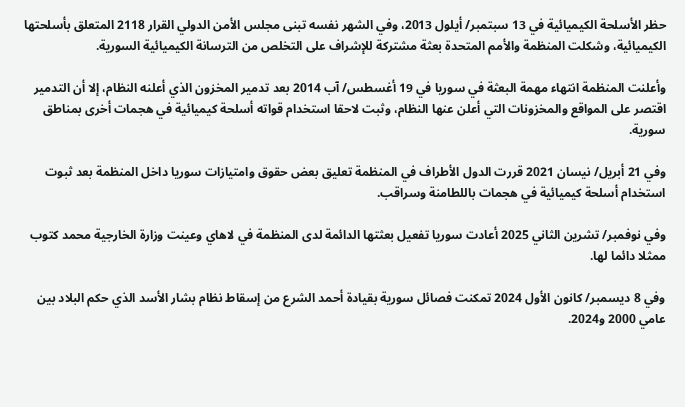حظر الأسلحة الكيميائية في 13 سبتمبر/ أيلول 2013، وفي الشهر نفسه تبنى مجلس الأمن الدولي القرار 2118 المتعلق بأسلحتها الكيميائية، وشكلت المنظمة والأمم المتحدة بعثة مشتركة للإشراف على التخلص من الترسانة الكيميائية السورية.

وأعلنت المنظمة انتهاء مهمة البعثة في سوريا في 19 أغسطس/ آب 2014 بعد تدمير المخزون الذي أعلنه النظام، إلا أن التدمير اقتصر على المواقع والمخزونات التي أعلن عنها النظام، وثبت لاحقا استخدام قواته أسلحة كيميائية في هجمات أخرى بمناطق سورية.

وفي 21 أبريل/ نيسان 2021 قررت الدول الأطراف في المنظمة تعليق بعض حقوق وامتيازات سوريا داخل المنظمة بعد ثبوت استخدام أسلحة كيميائية في هجمات باللطامنة وسراقب.

وفي نوفمبر/ تشرين الثاني 2025 أعادت سوريا تفعيل بعثتها الدائمة لدى المنظمة في لاهاي وعينت وزارة الخارجية محمد كتوب ممثلا دائما لها.

وفي 8 ديسمبر/ كانون الأول 2024 تمكنت فصائل سورية بقيادة أحمد الشرع من إسقاط نظام بشار الأسد الذي حكم البلاد بين عامي 2000 و2024.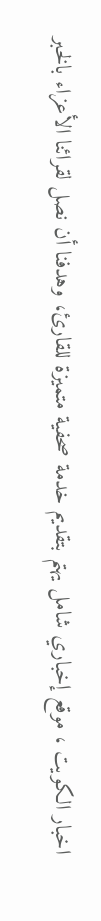اخبار الكويت ، موقع إخباري شامل يهتم بتقديم خدمة صحفية متميزة للقارئ، وهدفنا أن نصل لقرائنا الأعزاء بالخبر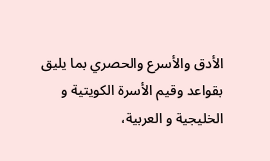الأدق والأسرع والحصري بما يليق بقواعد وقيم الأسرة الكويتية و الخليجية و العربية،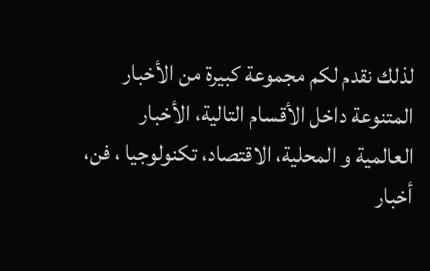لذلك نقدم لكم مجموعة كبيرة من الأخبار المتنوعة داخل الأقسام التالية، الأخبار العالمية و المحلية، الاقتصاد، تكنولوجيا ، فن، أخبار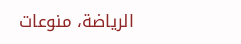الرياضة، منوعات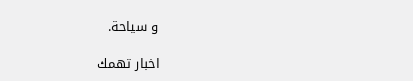و سياحة.

اخبار تهمك